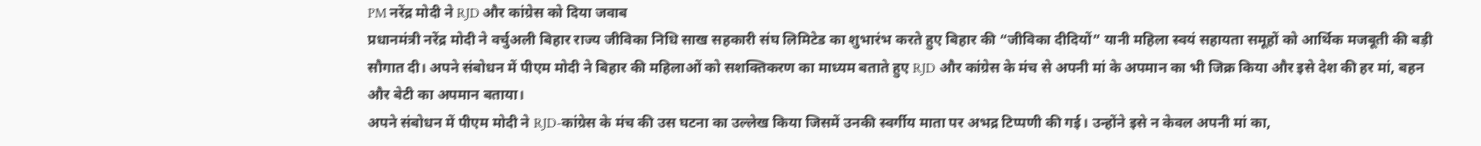PM नरेंद्र मोदी ने RJD और कांग्रेस को दिया जवाब
प्रधानमंत्री नरेंद्र मोदी ने वर्चुअली बिहार राज्य जीविका निधि साख सहकारी संघ लिमिटेड का शुभारंभ करते हुए बिहार की “जीविका दीदियों” यानी महिला स्वयं सहायता समूहों को आर्थिक मजबूती की बड़ी सौगात दी। अपने संबोधन में पीएम मोदी ने बिहार की महिलाओं को सशक्तिकरण का माध्यम बताते हुए RJD और कांग्रेस के मंच से अपनी मां के अपमान का भी जिक्र किया और इसे देश की हर मां, बहन और बेटी का अपमान बताया।
अपने संबोधन में पीएम मोदी ने RJD-कांग्रेस के मंच की उस घटना का उल्लेख किया जिसमें उनकी स्वर्गीय माता पर अभद्र टिप्पणी की गई। उन्होंने इसे न केवल अपनी मां का,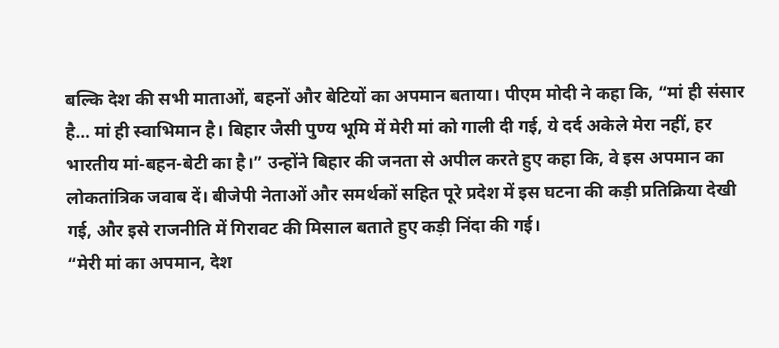बल्कि देश की सभी माताओं, बहनों और बेटियों का अपमान बताया। पीएम मोदी ने कहा कि, “मां ही संसार है… मां ही स्वाभिमान है। बिहार जैसी पुण्य भूमि में मेरी मां को गाली दी गई, ये दर्द अकेले मेरा नहीं, हर भारतीय मां-बहन-बेटी का है।” उन्होंने बिहार की जनता से अपील करते हुए कहा कि, वे इस अपमान का लोकतांत्रिक जवाब दें। बीजेपी नेताओं और समर्थकों सहित पूरे प्रदेश में इस घटना की कड़ी प्रतिक्रिया देखी गई, और इसे राजनीति में गिरावट की मिसाल बताते हुए कड़ी निंदा की गई।
“मेरी मां का अपमान, देश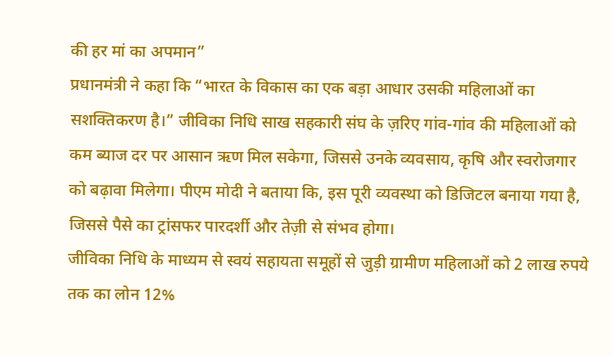की हर मां का अपमान”
प्रधानमंत्री ने कहा कि “भारत के विकास का एक बड़ा आधार उसकी महिलाओं का सशक्तिकरण है।” जीविका निधि साख सहकारी संघ के ज़रिए गांव-गांव की महिलाओं को कम ब्याज दर पर आसान ऋण मिल सकेगा, जिससे उनके व्यवसाय, कृषि और स्वरोजगार को बढ़ावा मिलेगा। पीएम मोदी ने बताया कि, इस पूरी व्यवस्था को डिजिटल बनाया गया है, जिससे पैसे का ट्रांसफर पारदर्शी और तेज़ी से संभव होगा।
जीविका निधि के माध्यम से स्वयं सहायता समूहों से जुड़ी ग्रामीण महिलाओं को 2 लाख रुपये तक का लोन 12%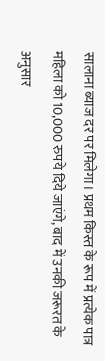सालाना ब्याज दर पर मिलेगा। प्रथम किस्त के रूप में प्रत्येक पात्र महिला को 10,000 रुपये दिये जाएंगे, बाद में उनकी जरूरत के अनुसार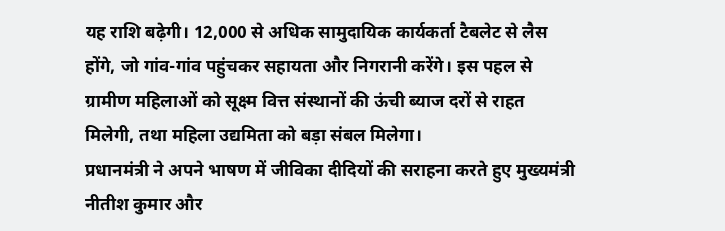यह राशि बढ़ेगी। 12,000 से अधिक सामुदायिक कार्यकर्ता टैबलेट से लैस होंगे, जो गांव-गांव पहुंचकर सहायता और निगरानी करेंगे। इस पहल से ग्रामीण महिलाओं को सूक्ष्म वित्त संस्थानों की ऊंची ब्याज दरों से राहत मिलेगी, तथा महिला उद्यमिता को बड़ा संबल मिलेगा।
प्रधानमंत्री ने अपने भाषण में जीविका दीदियों की सराहना करते हुए मुख्यमंत्री नीतीश कुमार और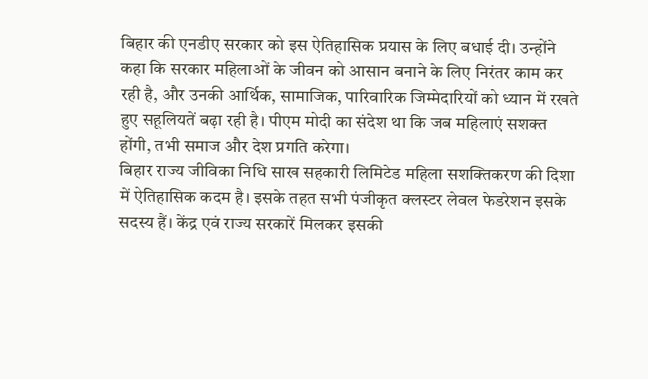बिहार की एनडीए सरकार को इस ऐतिहासिक प्रयास के लिए बधाई दी। उन्होंने कहा कि सरकार महिलाओं के जीवन को आसान बनाने के लिए निरंतर काम कर रही है, और उनकी आर्थिक, सामाजिक, पारिवारिक जिम्मेदारियों को ध्यान में रखते हुए सहूलियतें बढ़ा रही है। पीएम मोदी का संदेश था कि जब महिलाएं सशक्त होंगी, तभी समाज और देश प्रगति करेगा।
बिहार राज्य जीविका निधि साख सहकारी लिमिटेड महिला सशक्तिकरण की दिशा में ऐतिहासिक कदम है। इसके तहत सभी पंजीकृत क्लस्टर लेवल फेडरेशन इसके सदस्य हैं। केंद्र एवं राज्य सरकारें मिलकर इसकी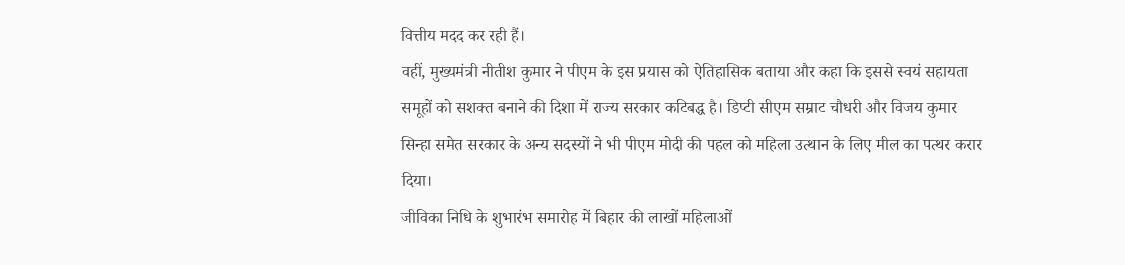वित्तीय मदद कर रही हैं।
वहीं, मुख्यमंत्री नीतीश कुमार ने पीएम के इस प्रयास को ऐतिहासिक बताया और कहा कि इससे स्वयं सहायता समूहों को सशक्त बनाने की दिशा में राज्य सरकार कटिबद्ध है। डिप्टी सीएम सम्राट चौधरी और विजय कुमार सिन्हा समेत सरकार के अन्य सदस्यों ने भी पीएम मोदी की पहल को महिला उत्थान के लिए मील का पत्थर करार दिया।
जीविका निधि के शुभारंभ समारोह में बिहार की लाखों महिलाओं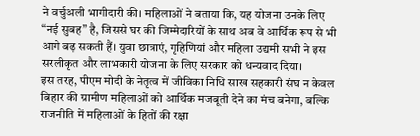ने वर्चुअली भागीदारी की। महिलाओं ने बताया कि, यह योजना उनके लिए “नई सुबह” है, जिससे घर की जिम्मेदारियों के साथ अब वे आर्थिक रूप से भी आगे बढ़ सकती हैं। युवा छात्राएं, गृहिणियां और महिला उद्यमी सभी ने इस सरलीकृत और लाभकारी योजना के लिए सरकार को धन्यवाद दिया।
इस तरह, पीएम मोदी के नेतृत्व में जीविका निधि साख सहकारी संघ न केवल बिहार की ग्रामीण महिलाओं को आर्थिक मजबूती देने का मंच बनेगा, बल्कि राजनीति में महिलाओं के हितों की रक्षा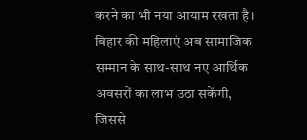करने का भी नया आयाम रखता है। बिहार की महिलाएं अब सामाजिक सम्मान के साथ-साथ नए आर्थिक अवसरों का लाभ उठा सकेंगी, जिससे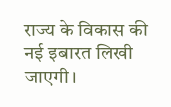राज्य के विकास की नई इबारत लिखी जाएगी।